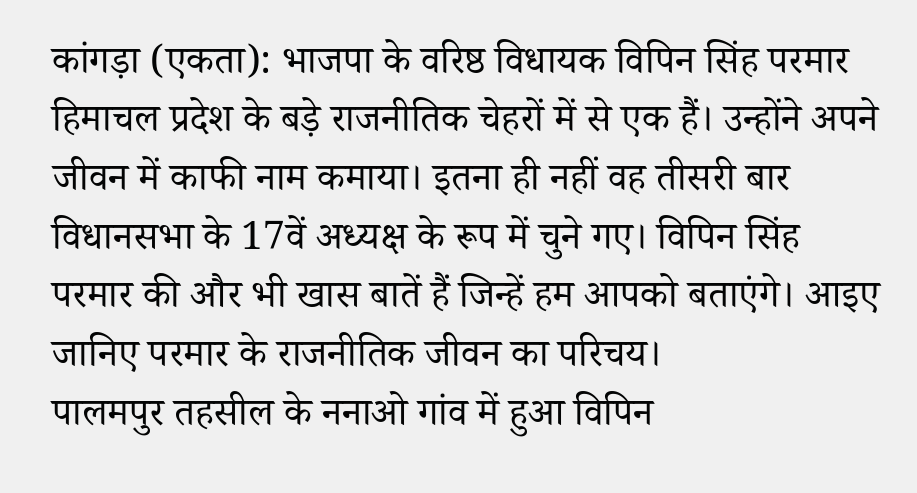कांगड़ा (एकता): भाजपा के वरिष्ठ विधायक विपिन सिंह परमार हिमाचल प्रदेश के बड़े राजनीतिक चेहरों में से एक हैं। उन्होंने अपने जीवन में काफी नाम कमाया। इतना ही नहीं वह तीसरी बार विधानसभा के 17वें अध्यक्ष के रूप में चुने गए। विपिन सिंह परमार की और भी खास बातें हैं जिन्हें हम आपको बताएंगे। आइए जानिए परमार के राजनीतिक जीवन का परिचय।
पालमपुर तहसील के ननाओ गांव में हुआ विपिन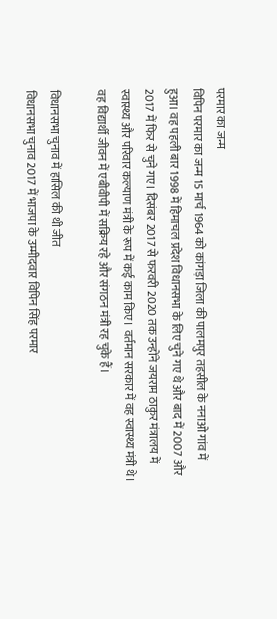परमार का जन्म
विपिन परमार का जन्म 15 मार्च 1964 को कांगड़ा जिला की पालमपुर तहसील के ननाओ गांव में हुआ। वह पहली बार 1998 में हिमाचल प्रदेश विधानसभा के लिए चुने गए थे और बाद में 2007 और 2017 में फिर से चुने गए। दिसंबर 2017 से फरवरी 2020 तक उन्होंने जयराम ठाकुर मंत्रालय में स्वास्थ्य और परिवार कल्याण मंत्री के रूप में कई काम किए। वर्तमान सरकार में वह स्वास्थ्य मंत्री थे। वह विद्यार्थी जीवन में एबीवीपी में सक्रिय रहे और संगठन मंत्री रह चुके हैं।

विधानसभा चुनाव में हासिल की थी जीत
विधानसभा चुनाव 2017 में भाजपा के उम्मीदवार विपिन सिंह परमार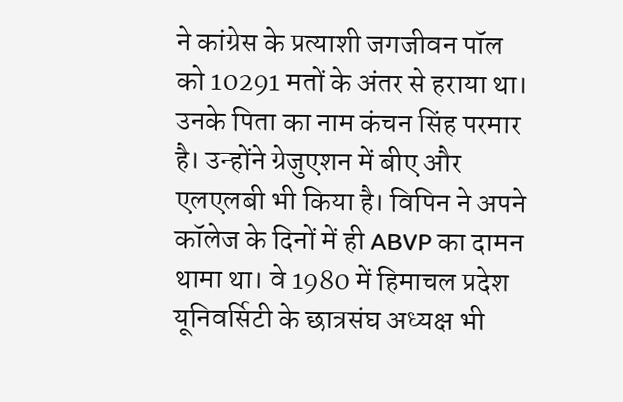ने कांग्रेस के प्रत्याशी जगजीवन पॉल को 10291 मतों के अंतर से हराया था। उनके पिता का नाम कंचन सिंह परमार है। उन्होंने ग्रेजुएशन में बीए और एलएलबी भी किया है। विपिन ने अपने कॉलेज के दिनों में ही ABVP का दामन थामा था। वे 1980 में हिमाचल प्रदेश यूनिवर्सिटी के छात्रसंघ अध्यक्ष भी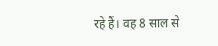रहे हैं। वह 8 साल से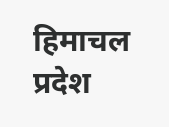हिमाचल प्रदेश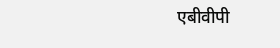एबीवीपी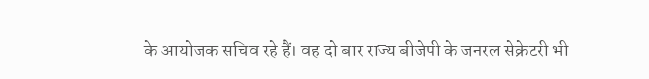के आयोजक सचिव रहे हैं। वह दो बार राज्य बीजेपी के जनरल सेक्रेटरी भी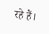रहे हैं।